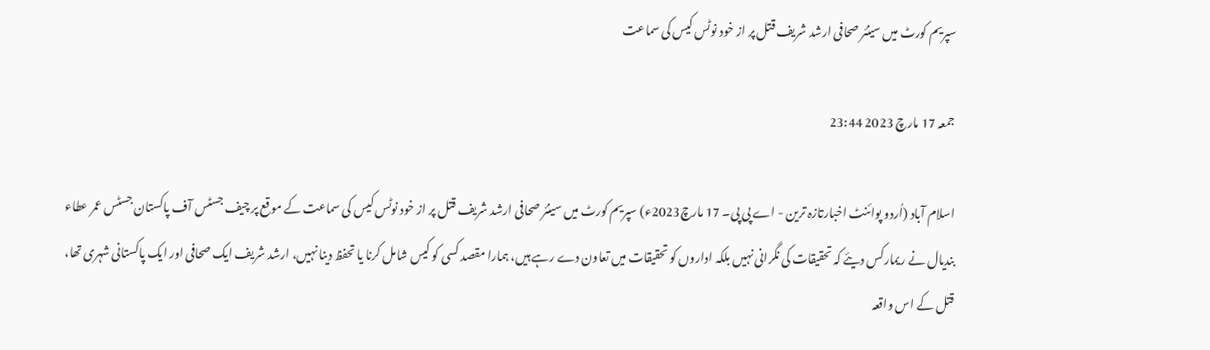سپریم کورٹ میں سینئر صحافی ارشد شریف قتل پر از خود نوٹس کیس کی سماعت

جمعہ 17 مارچ 2023 23:44

اسلام آباد (اُردو پوائنٹ اخبارتازہ ترین - اے پی پی۔ 17 مارچ2023ء) سپریم کورٹ میں سینئر صحافی ارشد شریف قتل پر از خود نوٹس کیس کی سماعت کے موقع پر چیف جسٹس آف پاکستان جسٹس عمر عطاء بندیال نے ریمارکس دیئے کہ تحقیقات کی نگرانی نہیں بلکہ اداروں کو تحقیقات میں تعاون دے رہے ہیں، ہمارا مقصد کسی کو کیس شامل کرنا یا تحفظ دینا نہیں، ارشد شریف ایک صحافی اور ایک پاکستانی شہری تھا، قتل کے اس واقعہ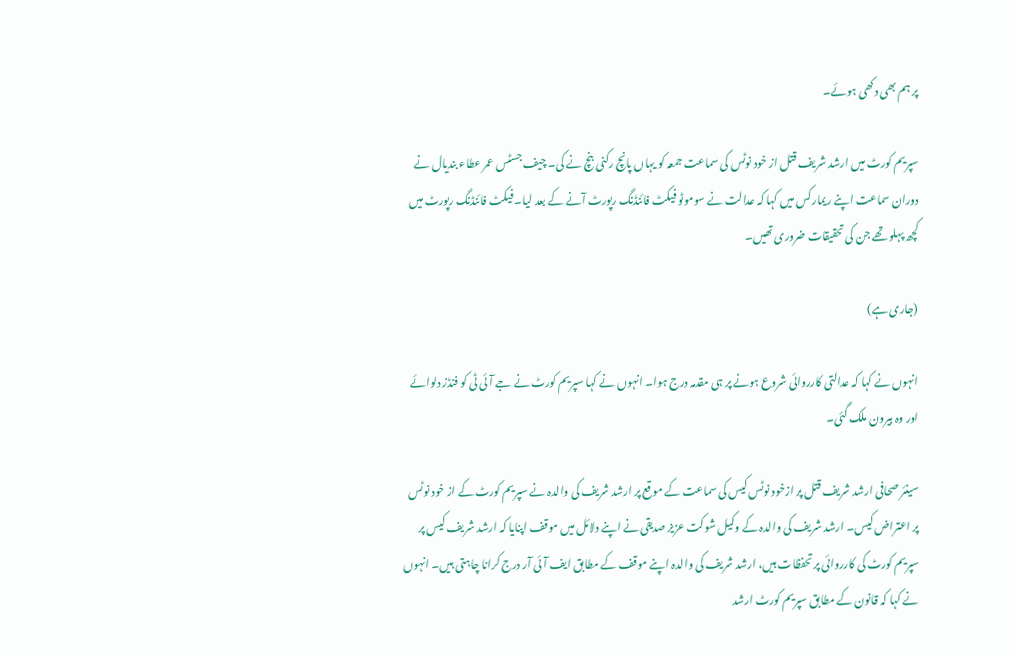پر ہم بھی دکھی ہوئے۔

سپریم کورٹ میں ارشد شریف قتل از خود نوٹس کی سماعت جمعہ کو یہاں پانچ رکنی بنچ نے کی۔ چیف جسٹس عمر عطاء بندیال نے دوران سماعت اپنے ریمارکس میں کہا کہ عدالت نے سوموٹو فیکٹ فائنڈنگ رپورٹ آنے کے بعد لیا۔ فیکٹ فائنڈنگ رپورٹ میں کچھ پہلو تھے جن کی تحقیقات ضروری تھیں۔

(جاری ہے)

انہوں نے کہا کہ عدالتی کارروائی شروع ہونے پر ہی مقدمہ درج ہوا۔ انہوں نے کہا سپریم کورٹ نے جے آئی ٹی کو فنڈز دلوائے اور وہ بیرون ملک گئی۔

سینئر صحافی ارشد شریف قتل پر ازخود نوٹس کیس کی سماعت کے موقع پر ارشد شریف کی والدہ نے سپریم کورٹ کے از خود نوٹس پر اعتراض کیس۔ ارشد شریف کی والدہ کے وکیل شوکت عزیز صدیقی نے اپنے دلائل میں موقف اپنایا کہ ارشد شریف کیس پر سپریم کورٹ کی کارروائی پر تحفظات ہیں، ارشد شریف کی والدہ اپنے موقف کے مطابق ایف آئی آر درج کرانا چاہتی ہیں۔ انہوں نے کہا کہ قانون کے مطابق سپریم کورٹ ارشد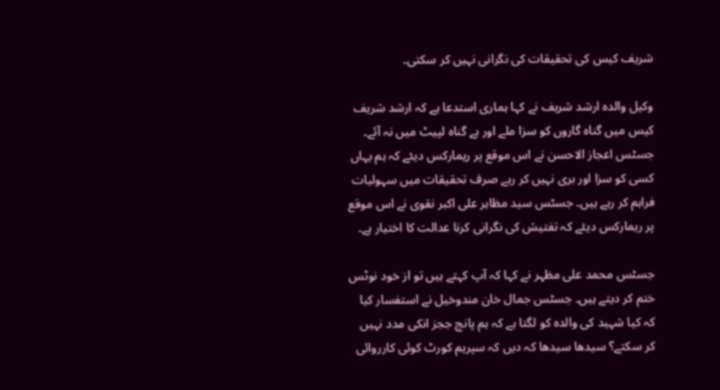شریف کیس کی تحقیقات کی نگرانی نہیں کر سکتی۔

وکیل والدہ ارشد شریف نے کہا ہماری استدعا ہے کہ ارشد شریف کیس میں گناہ گاروں کو سزا ملے اور بے گناہ لپیٹ میں نہ آئے۔ جسٹس اعجاز الاحسن نے اس موقع پر ریمارکس دیئے کہ ہم یہاں کسی کو سزا اور بری نہیں کر رہے صرف تحقیقات میں سہولیات فراہم کر رہے ہیں۔ جسٹس سید مظاہر علی اکبر نقوی نے اس موقع پر ریمارکس دیئے کہ تفتیش کی نگرانی کرنا عدالت کا اختیار ہے۔

جسٹس محمد علی مظہر نے کہا کہ آپ کہتے ہیں تو از خود نوٹس ختم کر دیتے ہیں۔ جسٹس جمال خان مندوخیل نے استفسار کیا کہ کیا شہید کی والدہ کو لگتا ہے کہ ہم پانچ ججز انکی مدد نہیں کر سکتے؟ سیدھا سیدھا کہ دیں کہ سپریم کورٹ کوئی کارروائی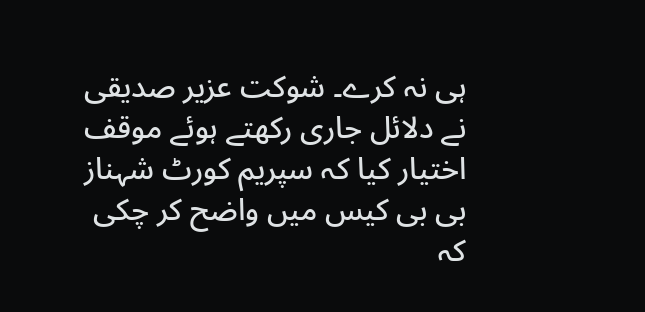ہی نہ کرے۔ شوکت عزیر صدیقی نے دلائل جاری رکھتے ہوئے موقف اختیار کیا کہ سپریم کورٹ شہناز بی بی کیس میں واضح کر چکی کہ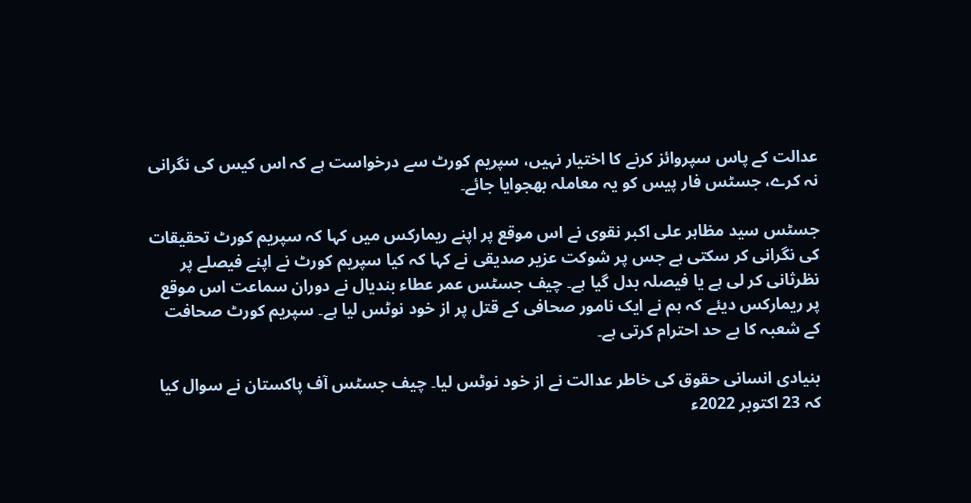عدالت کے پاس سپروائز کرنے کا اختیار نہیں، سپریم کورٹ سے درخواست ہے کہ اس کیس کی نگرانی نہ کرے، جسٹس فار پیس کو یہ معاملہ بھجوایا جائے۔

جسٹس سید مظاہر علی اکبر نقوی نے اس موقع پر اپنے ریمارکس میں کہا کہ سپریم کورٹ تحقیقات کی نگرانی کر سکتی ہے جس پر شوکت عزیر صدیقی نے کہا کہ کیا سپریم کورٹ نے اپنے فیصلے پر نظرثانی کر لی ہے یا فیصلہ بدل گیا ہے۔ چیف جسٹس عمر عطاء بندیال نے دوران سماعت اس موقع پر ریمارکس دیئے کہ ہم نے ایک نامور صحافی کے قتل پر از خود نوٹس لیا ہے۔ سپریم کورٹ صحافت کے شعبہ کا بے حد احترام کرتی ہے۔

بنیادی انسانی حقوق کی خاطر عدالت نے از خود نوٹس لیا۔ چیف جسٹس آف پاکستان نے سوال کیا کہ 23 اکتوبر 2022ء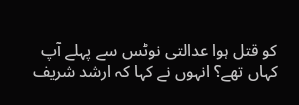کو قتل ہوا عدالتی نوٹس سے پہلے آپ کہاں تھے؟ انہوں نے کہا کہ ارشد شریف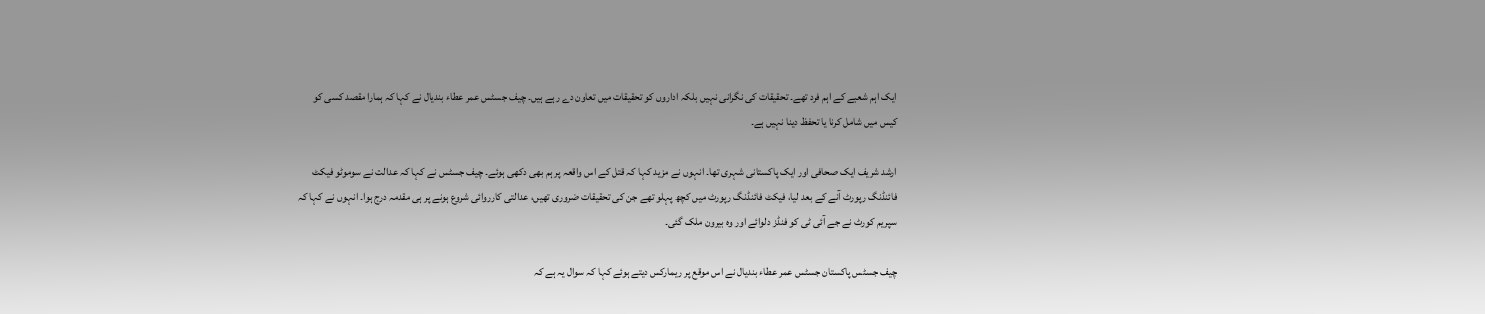ایک اہم شعبے کے اہم فرد تھے۔ تحقیقات کی نگرانی نہیں بلکہ اداروں کو تحقیقات میں تعاون دے رہے ہیں۔ چیف جسٹس عمر عطاء بندیال نے کہا کہ ہمارا مقصد کسی کو کیس میں شامل کرنا یا تحفظ دینا نہیں ہے۔

ارشد شریف ایک صحافی اور ایک پاکستانی شہری تھا۔ انہوں نے مزید کہا کہ قتل کے اس واقعہ پر ہم بھی دکھی ہوئے۔ چیف جسٹس نے کہا کہ عدالت نے سوموٹو فیکٹ فائنڈنگ رپورٹ آنے کے بعد لیا، فیکٹ فائنڈنگ رپورٹ میں کچھ پہلو تھے جن کی تحقیقات ضروری تھیں، عدالتی کارروائی شروع ہونے پر ہی مقدمہ درج ہوا۔ انہوں نے کہا کہ سپریم کورٹ نے جے آئی ٹی کو فنڈز دلوائے اور وہ بیرون ملک گئی۔

چیف جسٹس پاکستان جسٹس عمر عطاء بندیال نے اس موقع پر ریمارکس دیتے ہوئے کہا کہ سوال یہ ہے کہ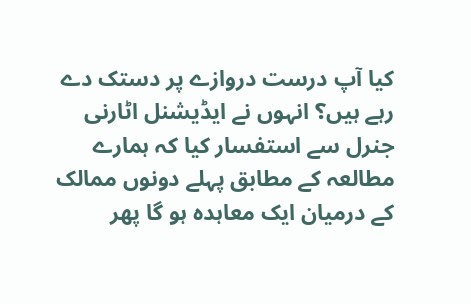کیا آپ درست دروازے پر دستک دے رہے ہیں؟ انہوں نے ایڈیشنل اٹارنی جنرل سے استفسار کیا کہ ہمارے مطالعہ کے مطابق پہلے دونوں ممالک کے درمیان ایک معاہدہ ہو گا پھر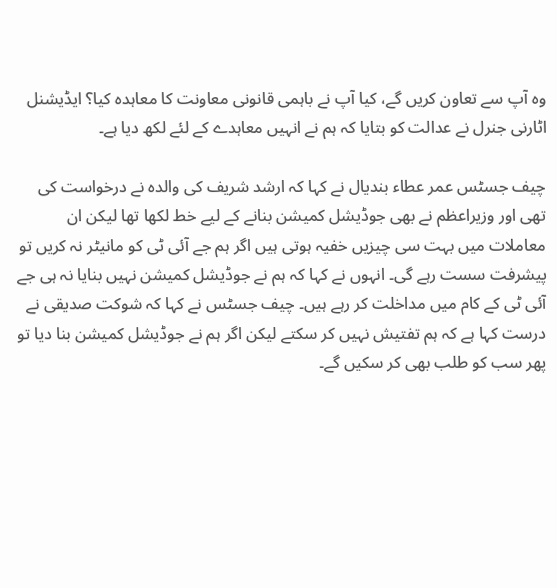وہ آپ سے تعاون کریں گے، کیا آپ نے باہمی قانونی معاونت کا معاہدہ کیا؟ ایڈیشنل اٹارنی جنرل نے عدالت کو بتایا کہ ہم نے انہیں معاہدے کے لئے لکھ دیا ہے۔

چیف جسٹس عمر عطاء بندیال نے کہا کہ ارشد شریف کی والدہ نے درخواست کی تھی اور وزیراعظم نے بھی جوڈیشل کمیشن بنانے کے لیے خط لکھا تھا لیکن ان معاملات میں بہت سی چیزیں خفیہ ہوتی ہیں اگر ہم جے آئی ٹی کو مانیٹر نہ کریں تو پیشرفت سست رہے گی۔ انہوں نے کہا کہ ہم نے جوڈیشل کمیشن نہیں بنایا نہ ہی جے آئی ٹی کے کام میں مداخلت کر رہے ہیں۔ چیف جسٹس نے کہا کہ شوکت صدیقی نے درست کہا ہے کہ ہم تفتیش نہیں کر سکتے لیکن اگر ہم نے جوڈیشل کمیشن بنا دیا تو پھر سب کو طلب بھی کر سکیں گے۔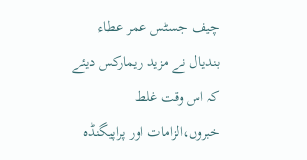چیف جسٹس عمر عطاء بندیال نے مزید ریمارکس دیئے کہ اس وقت غلط خبروں،الزامات اور پراپیگنڈہ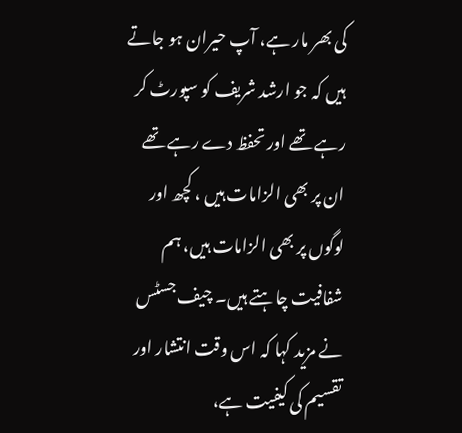کی بھر مار ہے، آپ حیران ہو جاتے ہیں کہ جو ارشد شریف کو سپورٹ کر رہے تھے اور تحفظ دے رہے تھے ان پر بھی الزامات ہیں ، کچھ اور لوگوں پر بھی الزامات ہیں، ہم شفافیت چاہتے ہیں۔ چیف جسٹس نے مزید کہا کہ اس وقت انتشار اور تقسیم کی کیفیت ہے،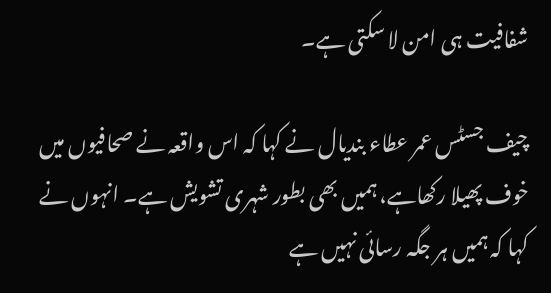شفافیت ہی امن لا سکتی ہے۔

چیف جسٹس عمر عطاء بندیال نے کہا کہ اس واقعہ نے صحافیوں میں خوف پھیلا رکھاہے، ہمیں بھی بطور شہری تشویش ہے۔ انہوں نے کہا کہ ہمیں ہر جگہ رسائی نہیں ہے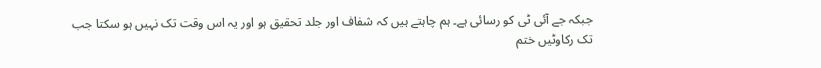جبکہ جے آئی ٹی کو رسائی ہے۔ ہم چاہتے ہیں کہ شفاف اور جلد تحقیق ہو اور یہ اس وقت تک نہیں ہو سکتا جب تک رکاوٹیں ختم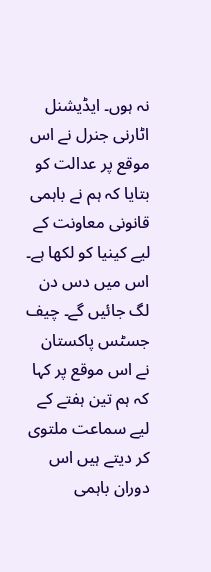نہ ہوں۔ ایڈیشنل اٹارنی جنرل نے اس موقع پر عدالت کو بتایا کہ ہم نے باہمی قانونی معاونت کے لیے کینیا کو لکھا ہے۔ اس میں دس دن لگ جائیں گے۔ چیف جسٹس پاکستان نے اس موقع پر کہا کہ ہم تین ہفتے کے لیے سماعت ملتوی کر دیتے ہیں اس دوران باہمی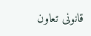قانونی تعاون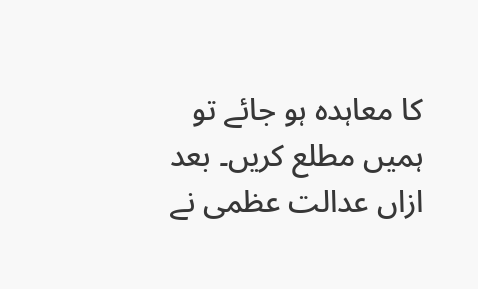کا معاہدہ ہو جائے تو ہمیں مطلع کریں۔ بعد ازاں عدالت عظمی نے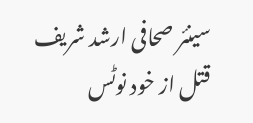سینئر صحافی ارشد شریف قتل از خود نوٹس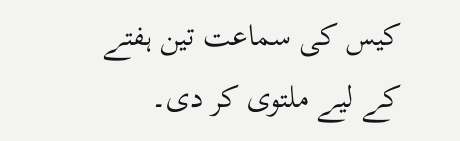کیس کی سماعت تین ہفتے کے لیے ملتوی کر دی۔